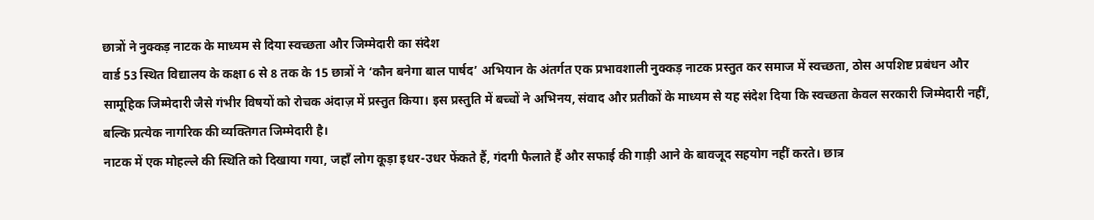छात्रों ने नुक्कड़ नाटक के माध्यम से दिया स्वच्छता और जिम्मेदारी का संदेश
वार्ड 53 स्थित विद्यालय के कक्षा 6 से 8 तक के 15 छात्रों ने ‘कौन बनेगा बाल पार्षद’ अभियान के अंतर्गत एक प्रभावशाली नुक्कड़ नाटक प्रस्तुत कर समाज में स्वच्छता, ठोस अपशिष्ट प्रबंधन और सामूहिक जिम्मेदारी जैसे गंभीर विषयों को रोचक अंदाज़ में प्रस्तुत किया। इस प्रस्तुति में बच्चों ने अभिनय, संवाद और प्रतीकों के माध्यम से यह संदेश दिया कि स्वच्छता केवल सरकारी जिम्मेदारी नहीं, बल्कि प्रत्येक नागरिक की व्यक्तिगत जिम्मेदारी है।
नाटक में एक मोहल्ले की स्थिति को दिखाया गया, जहाँ लोग कूड़ा इधर-उधर फेंकते हैं, गंदगी फैलाते हैं और सफाई की गाड़ी आने के बावजूद सहयोग नहीं करते। छात्र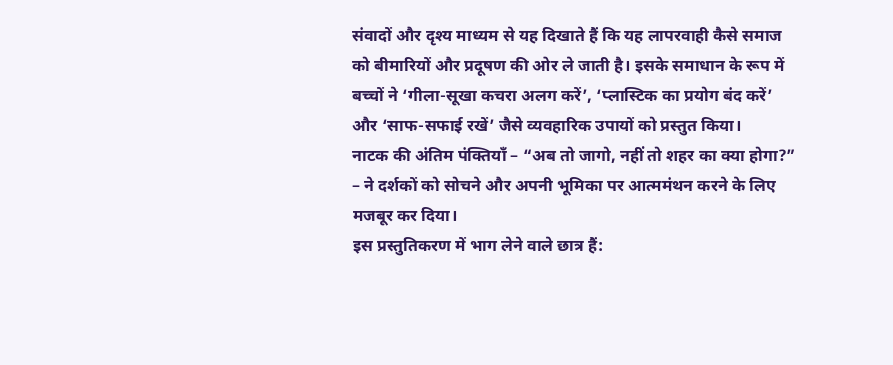संवादों और दृश्य माध्यम से यह दिखाते हैं कि यह लापरवाही कैसे समाज को बीमारियों और प्रदूषण की ओर ले जाती है। इसके समाधान के रूप में बच्चों ने ‘गीला-सूखा कचरा अलग करें’, ‘प्लास्टिक का प्रयोग बंद करें’ और ‘साफ-सफाई रखें’ जैसे व्यवहारिक उपायों को प्रस्तुत किया।
नाटक की अंतिम पंक्तियाँ – “अब तो जागो, नहीं तो शहर का क्या होगा?” – ने दर्शकों को सोचने और अपनी भूमिका पर आत्ममंथन करने के लिए मजबूर कर दिया।
इस प्रस्तुतिकरण में भाग लेने वाले छात्र हैं: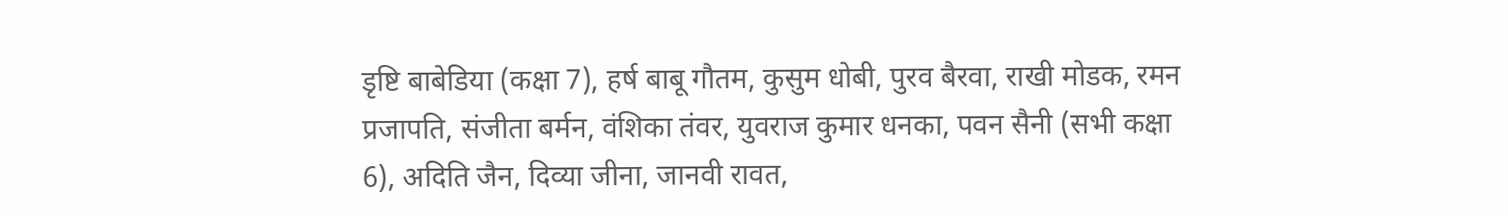डृष्टि बाबेडिया (कक्षा 7), हर्ष बाबू गौतम, कुसुम धोबी, पुरव बैरवा, राखी मोडक, रमन प्रजापति, संजीता बर्मन, वंशिका तंवर, युवराज कुमार धनका, पवन सैनी (सभी कक्षा 6), अदिति जैन, दिव्या जीना, जानवी रावत,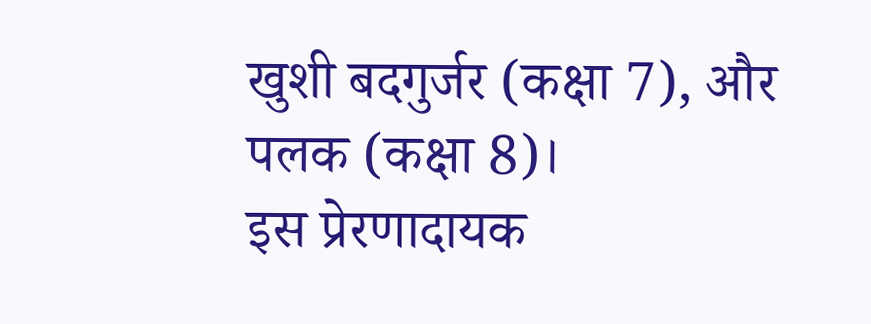खुशी बदगुर्जर (कक्षा 7), और पलक (कक्षा 8)।
इस प्रेरणादायक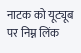नाटक को यूट्यूब पर निम्न लिंक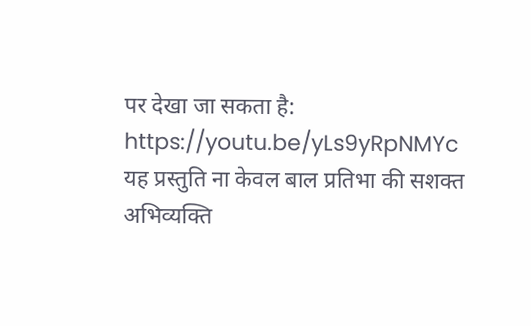पर देखा जा सकता है:
https://youtu.be/yLs9yRpNMYc
यह प्रस्तुति ना केवल बाल प्रतिभा की सशक्त अभिव्यक्ति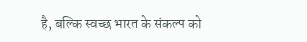है, बल्कि स्वच्छ भारत के संकल्प को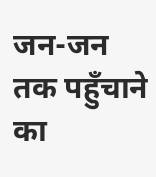जन-जन तक पहुँचाने का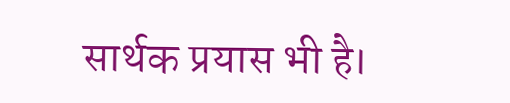सार्थक प्रयास भी है।